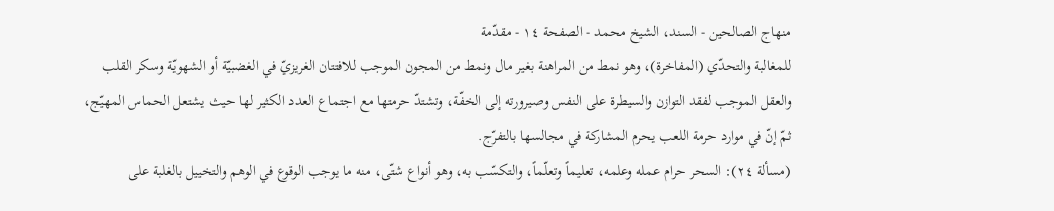منهاج الصالحين - السند، الشيخ محمد - الصفحة ١٤ - مقدّمة
للمغالبة والتحدّي (المفاخرة)، وهو نمط من المراهنة بغير مال ونمط من المجون الموجب للافتتان الغريزيّ في الغضبيّة أو الشهويّة وسكر القلب والعقل الموجب لفقد التوازن والسيطرة على النفس وصيرورته إلى الخفّة، وتشتدّ حرمتها مع اجتماع العدد الكثير لها حيث يشتعل الحماس المهيّج، ثمّ إنّ في موارد حرمة اللعب يحرم المشاركة في مجالسها بالتفرّج.
(مسألة ٢٤): السحر حرام عمله وعلمه، تعليماً وتعلّماً، والتكسّب به، وهو أنواع شتّى، منه ما يوجب الوقوع في الوهم والتخييل بالغلبة على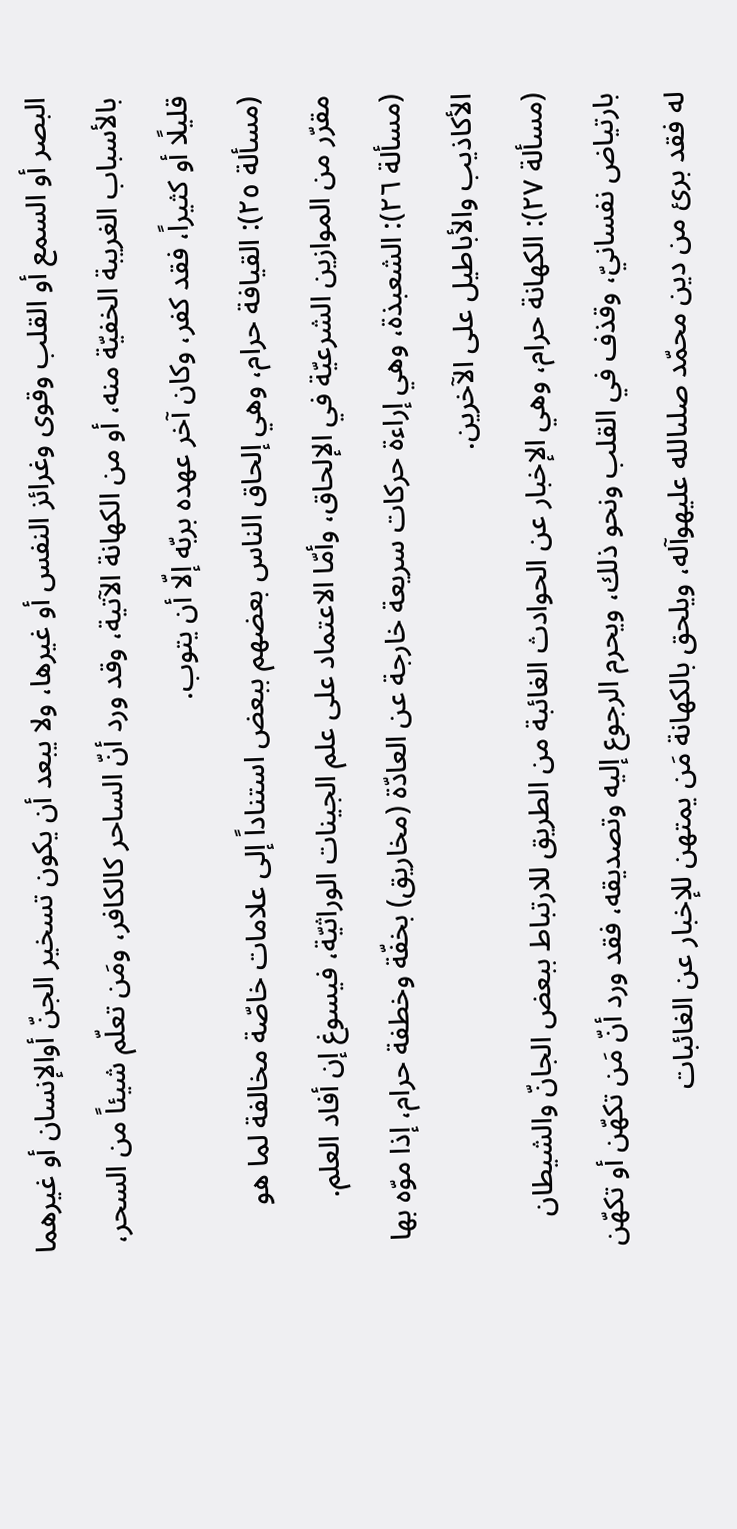البصر أو السمع أو القلب وقوى وغرائز النفس أو غيرها، ولا يبعد أن يكون تسخير الجنّ أوالإنسان أو غيرهما بالأسباب الغريبة الخفيّة منه، أو من الكهانة الآتية، وقد ورد أنّ الساحر كالكافر، ومَن تعلّم شيئاً من السحر، قليلًا أو كثيراً، فقد كفر، وكان آخر عهده بربّه إلّا أن يتوب.
(مسألة ٢٥): القيافة حرام، وهي إلحاق الناس بعضهم ببعض استناداً إلى علامات خاصّة مخالفة لما هو مقرّر من الموازين الشرعيّة في الإلحاق، وأمّا الاعتماد على علم الجينات الوراثيّة، فيسوغ إن أفاد العلم.
(مسألة ٢٦): الشعبذة، وهي إراءة حركات سريعة خارجة عن العادّة (مخاريق) بخفّة وخطفة حرام، إذا موّه بها الأكاذيب والأباطيل على الآخرين.
(مسألة ٢٧): الكهانة حرام، وهي الإخبار عن الحوادث الغائبة من الطريق للارتباط ببعض الجانّ والشيطان بارتياض نفسانيّ، وقذف في القلب ونحو ذلك، ويحرم الرجوع إليه وتصديقه، فقد ورد أنّ مَن تكهّن أو تكهّن له فقد برئ من دين محمّد صلىالله عليهوآله، ويلحق بالكهانة مَن يمتهن للإخبار عن الغائبات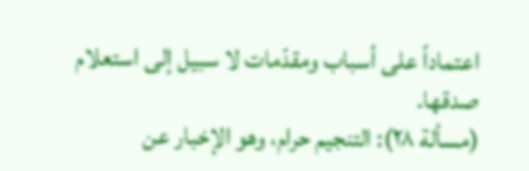اعتماداً على أسباب ومقدّمات لا سبيل إلى استعلام صدقها.
(مسألة ٢٨): التنجيم حرام، وهو الإخبار عن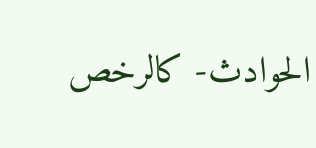الحوادث- كالرخص